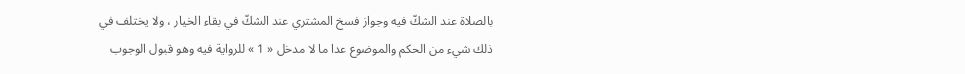بالصلاة عند الشكّ فيه وجواز فسخ المشتري عند الشكّ في بقاء الخيار ، ولا يختلف في ذلك شيء من الحكم والموضوع عدا ما لا مدخل « 1 » للرواية فيه وهو قبول الوجوب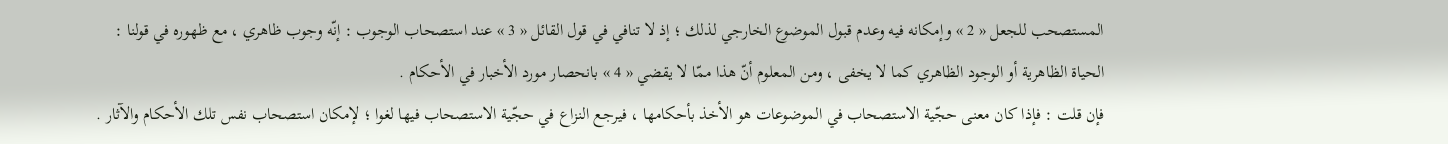المستصحب للجعل « 2 » وإمكانه فيه وعدم قبول الموضوع الخارجي لذلك ؛ إذ لا تنافي في قول القائل « 3 » عند استصحاب الوجوب : إنّه وجوب ظاهري ، مع ظهوره في قولنا :
الحياة الظاهرية أو الوجود الظاهري كما لا يخفى ، ومن المعلوم أنّ هذا ممّا لا يقضي « 4 » بانحصار مورد الأخبار في الأحكام .
فإن قلت : فإذا كان معنى حجّية الاستصحاب في الموضوعات هو الأخذ بأحكامها ، فيرجع النزاع في حجّية الاستصحاب فيها لغوا ؛ لإمكان استصحاب نفس تلك الأحكام والآثار .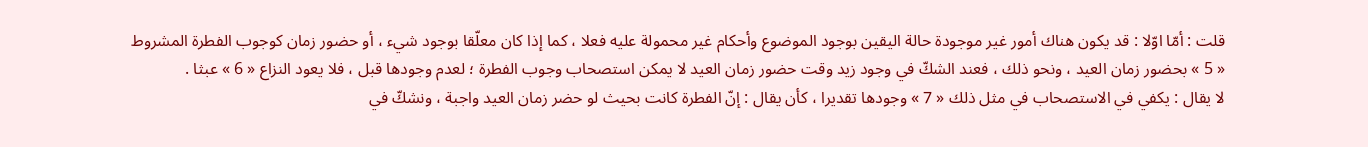قلت : أمّا اوّلا : قد يكون هناك أمور غير موجودة حالة اليقين بوجود الموضوع وأحكام غير محمولة عليه فعلا ، كما إذا كان معلّقا بوجود شيء ، أو حضور زمان كوجوب الفطرة المشروط « 5 » بحضور زمان العيد ، ونحو ذلك ، فعند الشكّ في وجود زيد وقت حضور زمان العيد لا يمكن استصحاب وجوب الفطرة ؛ لعدم وجودها قبل ، فلا يعود النزاع « 6 » عبثا .
لا يقال : يكفي في الاستصحاب في مثل ذلك « 7 » وجودها تقديرا ، كأن يقال : إنّ الفطرة كانت بحيث لو حضر زمان العيد واجبة ، ونشكّ في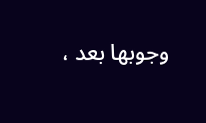وجوبها بعد ،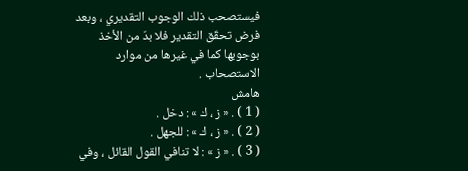فيستصحب ذلك الوجوب التقديري ، وبعد فرض تحقّق التقدير فلا بدّ من الأخذ بوجوبها كما في غيرها من موارد الاستصحاب .
هامش
( 1 ) . « ز ، ك » : دخل .
( 2 ) . « ز ، ك » : للجهل .
( 3 ) . « ز » : لا تنافي القول القائل ، وفي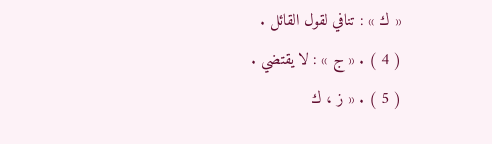« ك » : تنافي لقول القائل .
( 4 ) . « ج » : لا يقتضي .
( 5 ) . « ز ، ك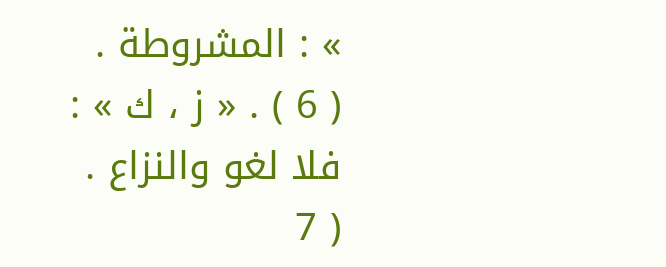» : المشروطة .
( 6 ) . « ز ، ك » : فلا لغو والنزاع .
( 7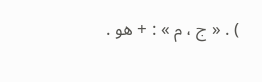) . « ج ، م » : + هو .